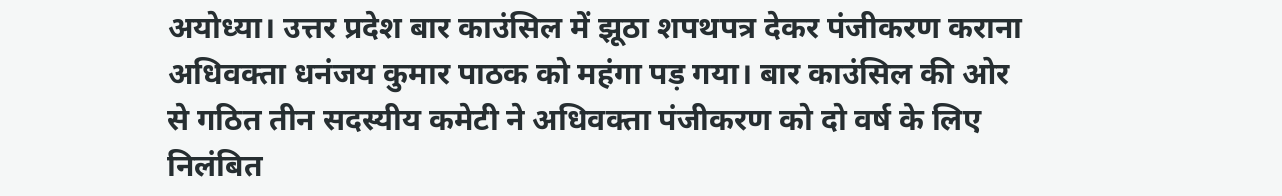अयोध्या। उत्तर प्रदेश बार काउंसिल में झूठा शपथपत्र देकर पंजीकरण कराना अधिवक्ता धनंजय कुमार पाठक को महंगा पड़ गया। बार काउंसिल की ओर से गठित तीन सदस्यीय कमेटी ने अधिवक्ता पंजीकरण को दो वर्ष के लिए निलंबित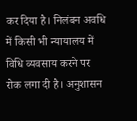कर दिया है। निलंबन अवधि में किसी भी न्यायालय में विधि व्यवसाय करने पर रोक लगा दी है। अनुशासन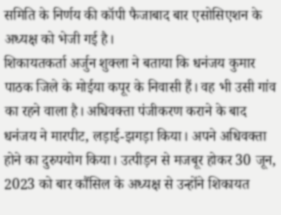समिति के निर्णय की कॉपी फैजाबाद बार एसोसिएशन के अध्यक्ष को भेजी गई है।
शिकायतकर्ता अर्जुन शुक्ला ने बताया कि धनंजय कुमार पाठक जिले के मोईया कपूर के निवासी हैं। वह भी उसी गांव का रहने वाला है। अधिवक्ता पंजीकरण कराने के बाद धनंजय ने मारपीट, लड़ाई-झगड़ा किया। अपने अधिवक्ता होने का दुरुपयोग किया। उत्पीड़न से मजबूर होकर 30 जून, 2023 को बार कौंसिल के अध्यक्ष से उन्होंने शिकायत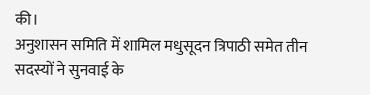की।
अनुशासन समिति में शामिल मधुसूदन त्रिपाठी समेत तीन सदस्यों ने सुनवाई के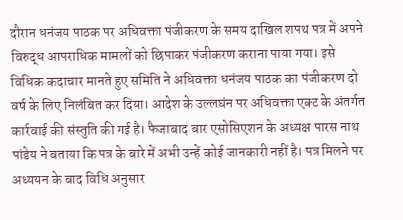दौरान धनंजय पाठक पर अधिवक्ता पंजीकरण के समय दाखिल शपथ पत्र में अपने विरुद्ध आपराधिक मामलों को छिपाकर पंजीकरण कराना पाया गया। इसे विधिक कदाचार मानते हुए समिति ने अधिवक्ता धनंजय पाठक का पंजीकरण दो वर्ष के लिए निलंबित कर दिया। आदेश के उल्लघंन पर अधिवक्ता एक्ट के अंतर्गत कार्रवाई की संस्तुति की गई है। फैजाबाद बार एसोसिएशन के अध्यक्ष पारस नाथ पांडेय ने बताया कि पत्र के बारे में अभी उन्हें कोई जानकारी नहीं है। पत्र मिलने पर अध्ययन के बाद विधि अनुसार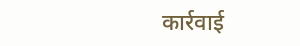कार्रवाई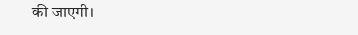की जाएगी।